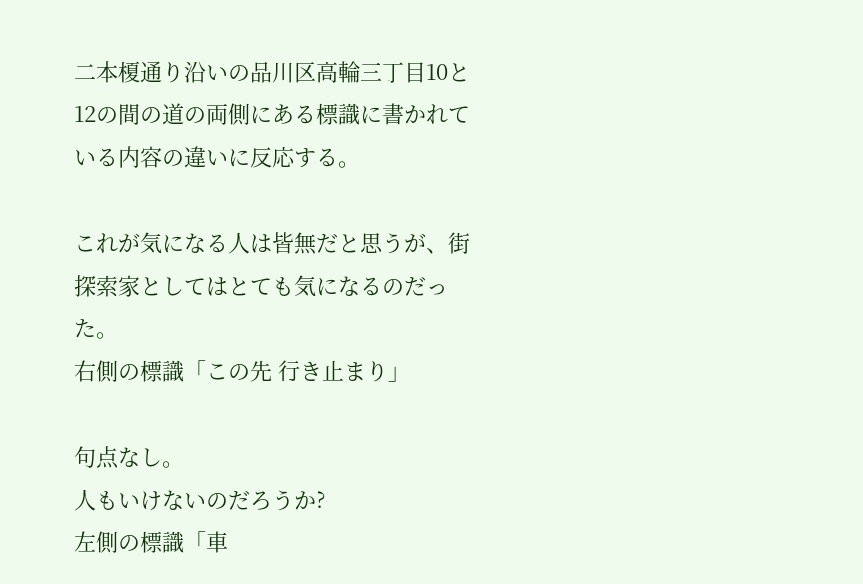二本榎通り沿いの品川区高輪三丁目10と12の間の道の両側にある標識に書かれている内容の違いに反応する。

これが気になる人は皆無だと思うが、街探索家としてはとても気になるのだった。
右側の標識「この先 行き止まり」

句点なし。
人もいけないのだろうか?
左側の標識「車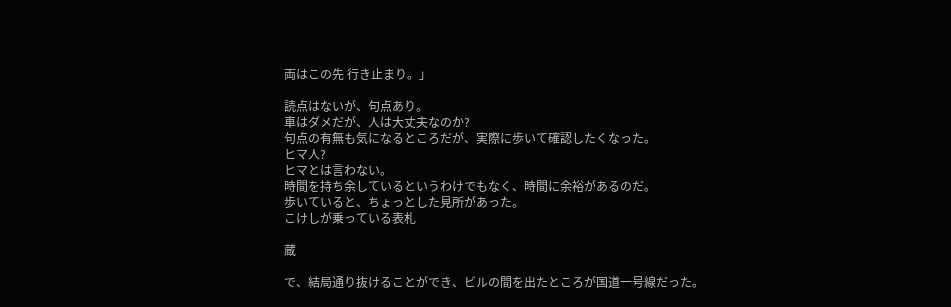両はこの先 行き止まり。」

読点はないが、句点あり。
車はダメだが、人は大丈夫なのか?
句点の有無も気になるところだが、実際に歩いて確認したくなった。
ヒマ人?
ヒマとは言わない。
時間を持ち余しているというわけでもなく、時間に余裕があるのだ。
歩いていると、ちょっとした見所があった。
こけしが乗っている表札

蔵

で、結局通り抜けることができ、ビルの間を出たところが国道一号線だった。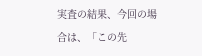実査の結果、今回の場合は、「この先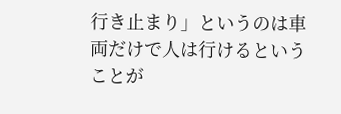行き止まり」というのは車両だけで人は行けるということが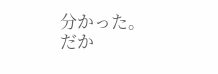分かった。
だか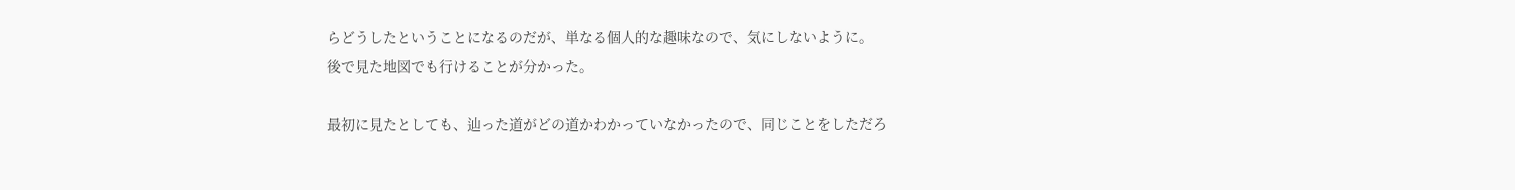らどうしたということになるのだが、単なる個人的な趣味なので、気にしないように。
後で見た地図でも行けることが分かった。

最初に見たとしても、辿った道がどの道かわかっていなかったので、同じことをしただろ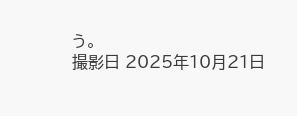う。
撮影日 2025年10月21日